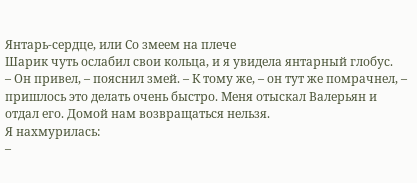Янтарь-сердце, или Со змеем на плече
Шарик чуть ослабил свои кольца, и я увидела янтарный глобус.
– Он привел, – пояснил змей. – К тому же, – он тут же помрачнел, – пришлось это делать очень быстро. Меня отыскал Валерьян и отдал его. Домой нам возвращаться нельзя.
Я нахмурилась:
–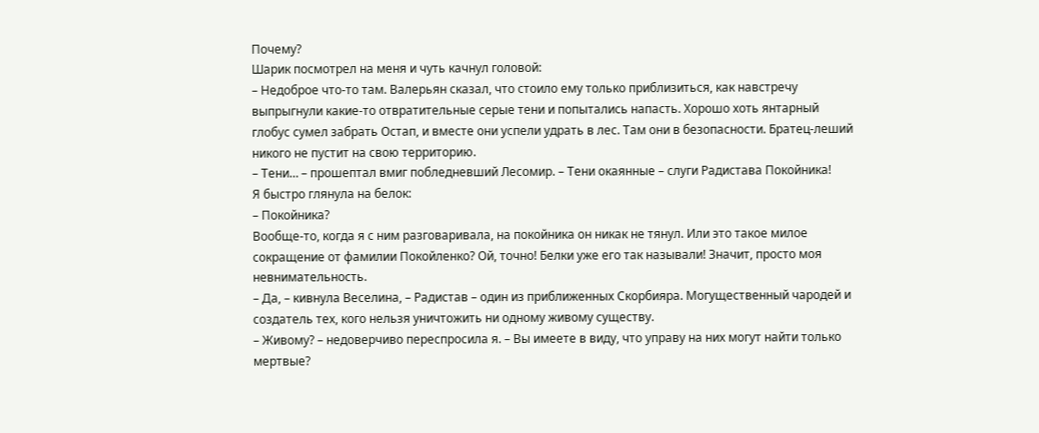Почему?
Шарик посмотрел на меня и чуть качнул головой:
– Недоброе что‑то там. Валерьян сказал, что стоило ему только приблизиться, как навстречу выпрыгнули какие‑то отвратительные серые тени и попытались напасть. Хорошо хоть янтарный глобус сумел забрать Остап, и вместе они успели удрать в лес. Там они в безопасности. Братец‑леший никого не пустит на свою территорию.
– Тени… – прошептал вмиг побледневший Лесомир. – Тени окаянные – слуги Радистава Покойника!
Я быстро глянула на белок:
– Покойника?
Вообще‑то, когда я с ним разговаривала, на покойника он никак не тянул. Или это такое милое сокращение от фамилии Покойленко? Ой, точно! Белки уже его так называли! Значит, просто моя невнимательность.
– Да, – кивнула Веселина, – Радистав – один из приближенных Скорбияра. Могущественный чародей и создатель тех, кого нельзя уничтожить ни одному живому существу.
– Живому? – недоверчиво переспросила я. – Вы имеете в виду, что управу на них могут найти только мертвые?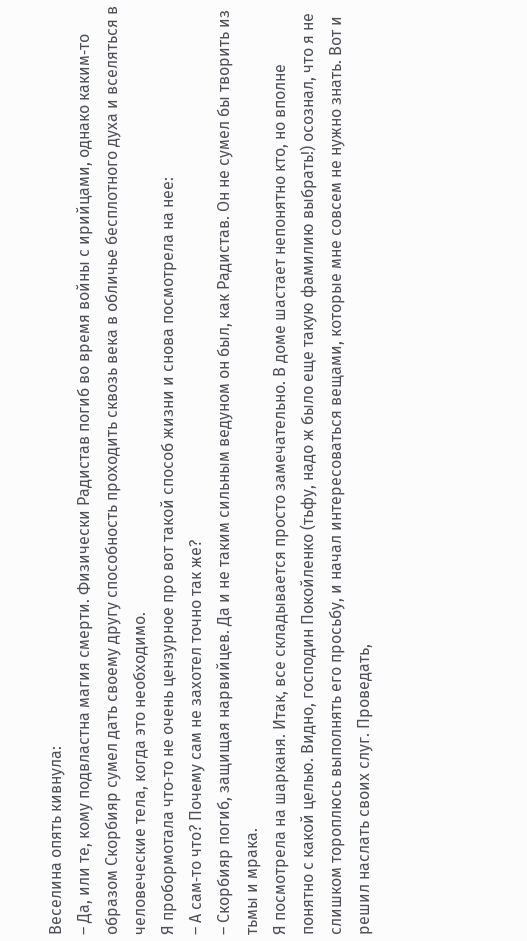Веселина опять кивнула:
– Да, или те, кому подвластна магия смерти. Физически Радистав погиб во время войны с ирийцами, однако каким‑то образом Скорбияр сумел дать своему другу способность проходить сквозь века в обличье бесплотного духа и вселяться в человеческие тела, когда это необходимо.
Я пробормотала что‑то не очень цензурное про вот такой способ жизни и снова посмотрела на нее:
– А сам‑то что? Почему сам не захотел точно так же?
– Скорбияр погиб, защищая нарвийцев. Да и не таким сильным ведуном он был, как Радистав. Он не сумел бы творить из тьмы и мрака.
Я посмотрела на шарканя. Итак, все складывается просто замечательно. В доме шастает непонятно кто, но вполне понятно с какой целью. Видно, господин Покойленко (тьфу, надо ж было еще такую фамилию выбрать!) осознал, что я не слишком тороплюсь выполнять его просьбу, и начал интересоваться вещами, которые мне совсем не нужно знать. Вот и решил наслать своих слуг. Проведать,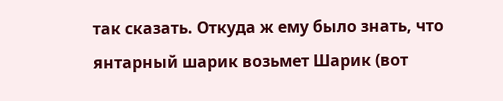так сказать. Откуда ж ему было знать, что янтарный шарик возьмет Шарик (вот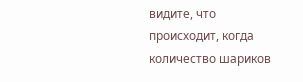видите, что происходит, когда количество шариков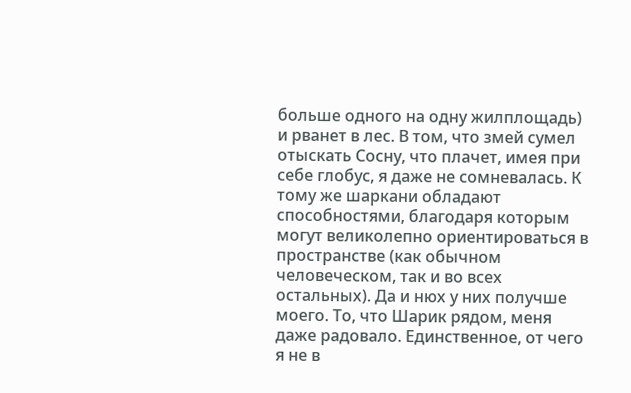больше одного на одну жилплощадь) и рванет в лес. В том, что змей сумел отыскать Сосну, что плачет, имея при себе глобус, я даже не сомневалась. К тому же шаркани обладают способностями, благодаря которым могут великолепно ориентироваться в пространстве (как обычном человеческом, так и во всех остальных). Да и нюх у них получше моего. То, что Шарик рядом, меня даже радовало. Единственное, от чего я не в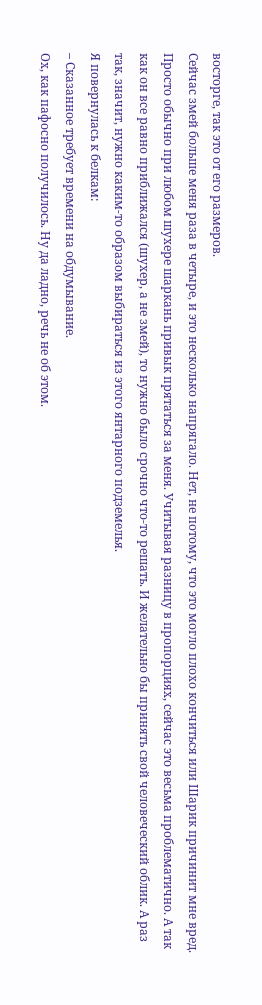восторге, так это от его размеров.
Сейчас змей больше меня раза в четыре, и это несколько напрягало. Нет, не потому, что это могло плохо кончиться или Шарик причинит мне вред. Просто обычно при любом шухере шаркань привык прятаться за меня. Учитывая разницу в пропорциях, сейчас это весьма проблематично. А так как он все равно приближался (шухер, а не змей), то нужно было срочно что‑то решать. И желательно бы принять свой человеческий облик. А раз так, значит, нужно каким‑то образом выбираться из этого янтарного подземелья.
Я повернулась к белкам:
– Сказанное требует времени на обдумывание.
Ох, как пафосно получилось. Ну да ладно, речь не об этом.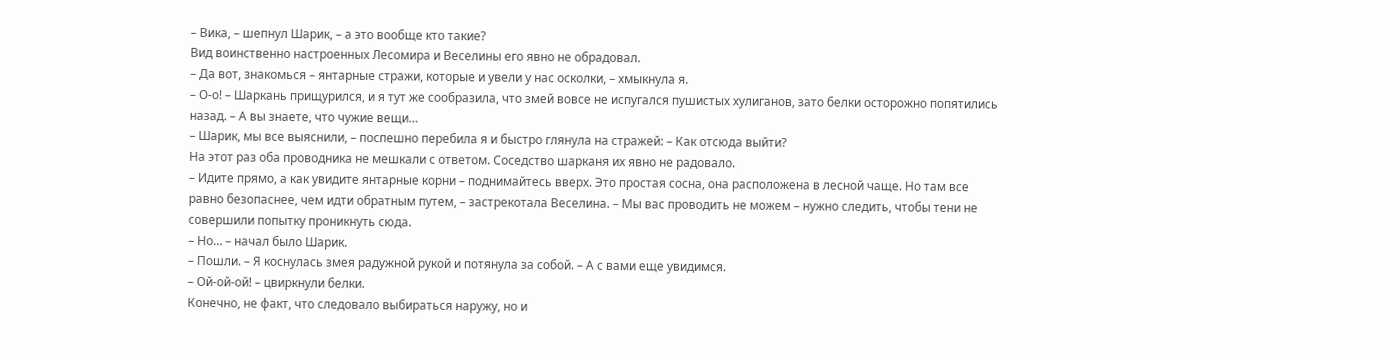– Вика, – шепнул Шарик, – а это вообще кто такие?
Вид воинственно настроенных Лесомира и Веселины его явно не обрадовал.
– Да вот, знакомься – янтарные стражи, которые и увели у нас осколки, – хмыкнула я.
– О‑о! – Шаркань прищурился, и я тут же сообразила, что змей вовсе не испугался пушистых хулиганов, зато белки осторожно попятились назад. – А вы знаете, что чужие вещи…
– Шарик, мы все выяснили, – поспешно перебила я и быстро глянула на стражей: – Как отсюда выйти?
На этот раз оба проводника не мешкали с ответом. Соседство шарканя их явно не радовало.
– Идите прямо, а как увидите янтарные корни – поднимайтесь вверх. Это простая сосна, она расположена в лесной чаще. Но там все равно безопаснее, чем идти обратным путем, – застрекотала Веселина. – Мы вас проводить не можем – нужно следить, чтобы тени не совершили попытку проникнуть сюда.
– Но… – начал было Шарик.
– Пошли. – Я коснулась змея радужной рукой и потянула за собой. – А с вами еще увидимся.
– Ой‑ой‑ой! – цвиркнули белки.
Конечно, не факт, что следовало выбираться наружу, но и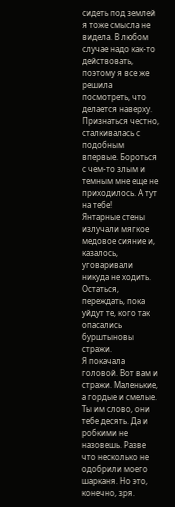сидеть под землей я тоже смысла не видела. В любом случае надо как‑то действовать, поэтому я все же решила посмотреть, что делается наверху. Признаться честно, сталкивалась с подобным впервые. Бороться с чем‑то злым и темным мне еще не приходилось. А тут на тебе!
Янтарные стены излучали мягкое медовое сияние и, казалось, уговаривали никуда не ходить. Остаться, переждать, пока уйдут те, кого так опасались бурштыновы стражи.
Я покачала головой. Вот вам и стражи. Маленькие, а гордые и смелые. Ты им слово, они тебе десять. Да и робкими не назовешь. Разве что несколько не одобрили моего шарканя. Но это, конечно, зря.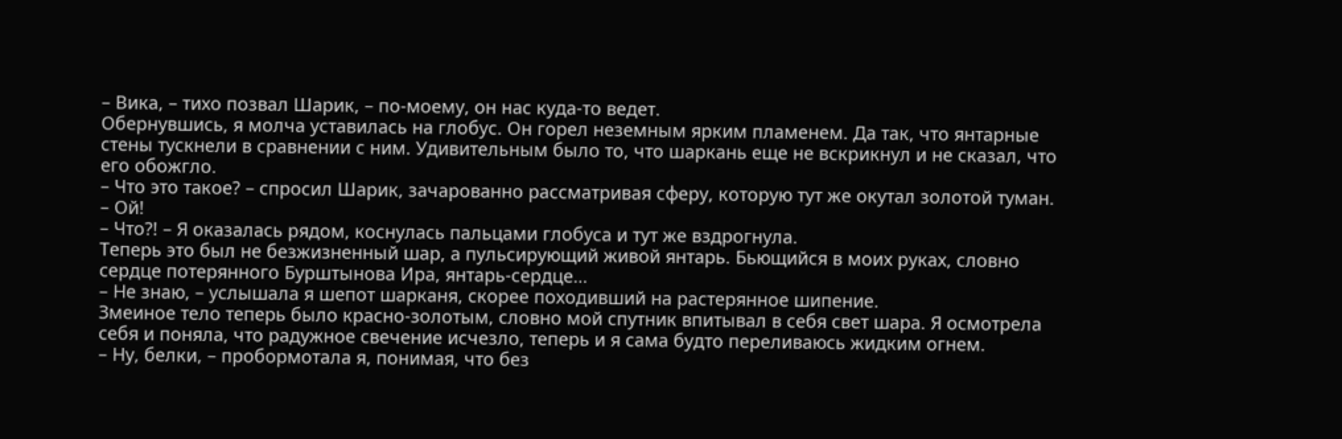– Вика, – тихо позвал Шарик, – по‑моему, он нас куда‑то ведет.
Обернувшись, я молча уставилась на глобус. Он горел неземным ярким пламенем. Да так, что янтарные стены тускнели в сравнении с ним. Удивительным было то, что шаркань еще не вскрикнул и не сказал, что его обожгло.
– Что это такое? – спросил Шарик, зачарованно рассматривая сферу, которую тут же окутал золотой туман. – Ой!
– Что?! – Я оказалась рядом, коснулась пальцами глобуса и тут же вздрогнула.
Теперь это был не безжизненный шар, а пульсирующий живой янтарь. Бьющийся в моих руках, словно сердце потерянного Бурштынова Ира, янтарь‑сердце…
– Не знаю, – услышала я шепот шарканя, скорее походивший на растерянное шипение.
Змеиное тело теперь было красно‑золотым, словно мой спутник впитывал в себя свет шара. Я осмотрела себя и поняла, что радужное свечение исчезло, теперь и я сама будто переливаюсь жидким огнем.
– Ну, белки, – пробормотала я, понимая, что без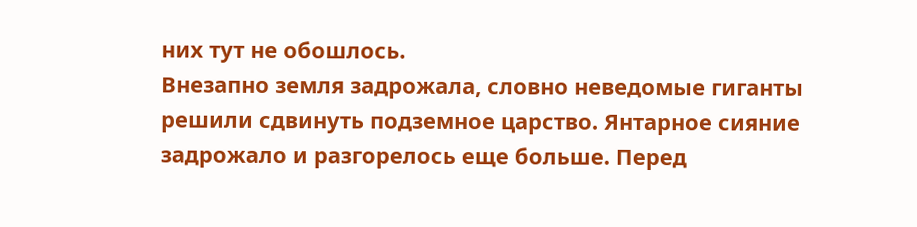них тут не обошлось.
Внезапно земля задрожала, словно неведомые гиганты решили сдвинуть подземное царство. Янтарное сияние задрожало и разгорелось еще больше. Перед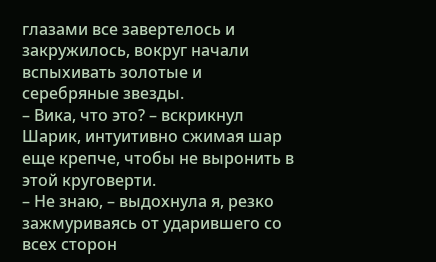глазами все завертелось и закружилось, вокруг начали вспыхивать золотые и серебряные звезды.
– Вика, что это? – вскрикнул Шарик, интуитивно сжимая шар еще крепче, чтобы не выронить в этой круговерти.
– Не знаю, – выдохнула я, резко зажмуриваясь от ударившего со всех сторон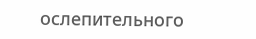ослепительного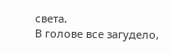света.
В голове все загудело,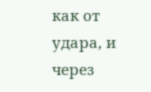как от удара, и через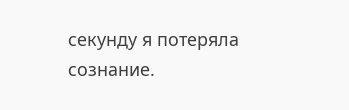секунду я потеряла сознание.